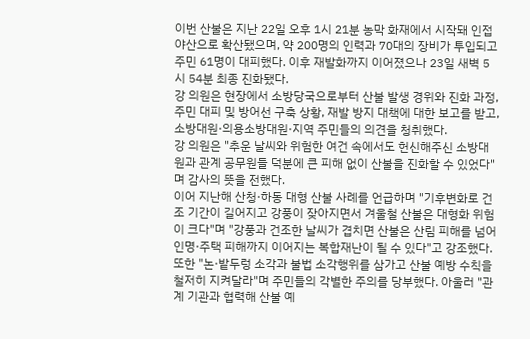이번 산불은 지난 22일 오후 1시 21분 농막 화재에서 시작돼 인접 야산으로 확산됐으며, 약 200명의 인력과 70대의 장비가 투입되고 주민 61명이 대피했다. 이후 재발화까지 이어졌으나 23일 새벽 5시 54분 최종 진화됐다.
강 의원은 현장에서 소방당국으로부터 산불 발생 경위와 진화 과정, 주민 대피 및 방어선 구축 상황, 재발 방지 대책에 대한 보고를 받고, 소방대원·의용소방대원·지역 주민들의 의견을 청취했다.
강 의원은 "추운 날씨와 위험한 여건 속에서도 헌신해주신 소방대원과 관계 공무원들 덕분에 큰 피해 없이 산불을 진화할 수 있었다"며 감사의 뜻을 전했다.
이어 지난해 산청·하동 대형 산불 사례를 언급하며 "기후변화로 건조 기간이 길어지고 강풍이 잦아지면서 겨울철 산불은 대형화 위험이 크다"며 "강풍과 건조한 날씨가 겹치면 산불은 산림 피해를 넘어 인명·주택 피해까지 이어지는 복합재난이 될 수 있다"고 강조했다.
또한 "논·밭두렁 소각과 불법 소각행위를 삼가고 산불 예방 수칙을 철저히 지켜달라"며 주민들의 각별한 주의를 당부했다. 아울러 "관계 기관과 협력해 산불 예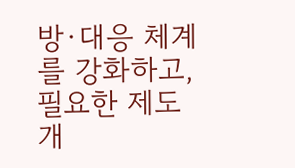방·대응 체계를 강화하고, 필요한 제도 개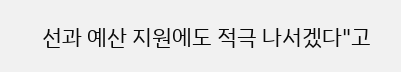선과 예산 지원에도 적극 나서겠다"고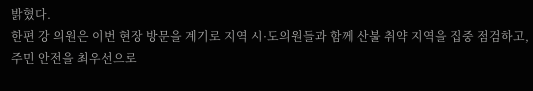밝혔다.
한편 강 의원은 이번 현장 방문을 계기로 지역 시·도의원들과 함께 산불 취약 지역을 집중 점검하고, 주민 안전을 최우선으로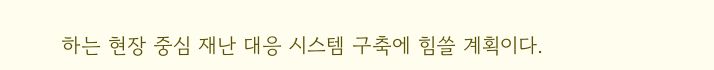하는 현장 중심 재난 대응 시스템 구축에 힘쓸 계획이다.